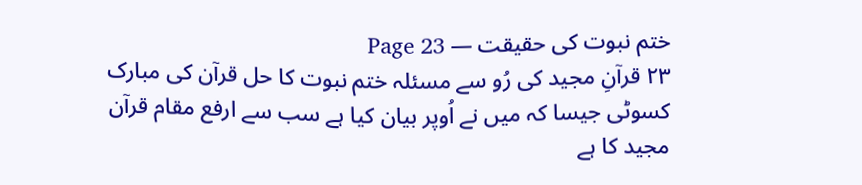ختم نبوت کی حقیقت — Page 23
۲۳ قرآنِ مجید کی رُو سے مسئلہ ختم نبوت کا حل قرآن کی مبارک کسوٹی جیسا کہ میں نے اُوپر بیان کیا ہے سب سے ارفع مقام قرآن مجید کا ہے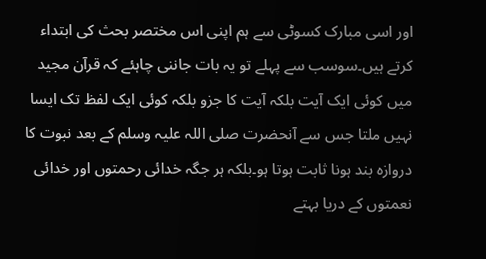اور اسی مبارک کسوٹی سے ہم اپنی اس مختصر بحث کی ابتداء کرتے ہیں۔سوسب سے پہلے تو یہ بات جاننی چاہئے کہ قرآن مجید میں کوئی ایک آیت بلکہ آیت کا جزو بلکہ کوئی ایک لفظ تک ایسا نہیں ملتا جس سے آنحضرت صلی اللہ علیہ وسلم کے بعد نبوت کا دروازہ بند ہونا ثابت ہوتا ہو۔بلکہ ہر جگہ خدائی رحمتوں اور خدائی نعمتوں کے دریا بہتے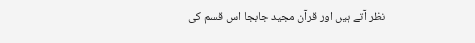نظر آتے ہیں اور قرآن مجید جابجا اس قسم کی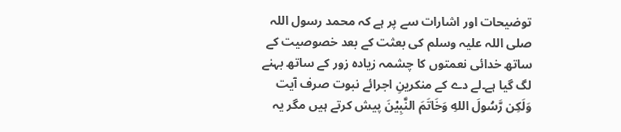توضیحات اور اشارات سے پر ہے کہ محمد رسول اللہ صلی اللہ علیہ وسلم کی بعثت کے بعد خصوصیت کے ساتھ خدائی نعمتوں کا چشمہ زیادہ زور کے ساتھ بہنے لگ گیا ہے۔لے دے کے منکرینِ اجرائے نبوت صرف آیت وَلَكِن رَّسُولَ اللهِ وَخَاتَمَ النَّبِيْنَ پیش کرتے ہیں مگر یہ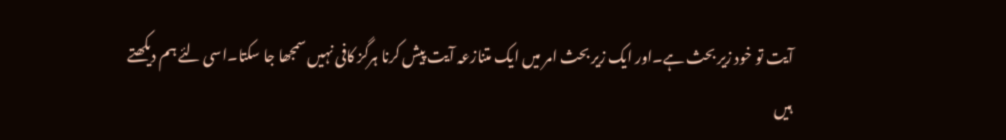آیت تو خود زیر بحث ہے۔اور ایک زیر بحث امر میں ایک متنازعہ آیت پیش کرنا ہرگز کافی نہیں سمجھا جا سکتا۔اسی لئے ہم دیکھتے ہیں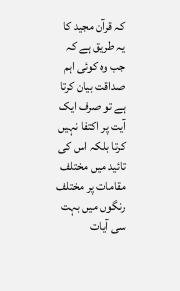کہ قرآن مجید کا یہ طریق ہے کہ جب وہ کوئی اہم صداقت بیان کرتا ہے تو صرف ایک آیت پر اکتفا نہیں کرتا بلکہ اس کی تائید میں مختلف مقامات پر مختلف رنگوں میں بہت سی آیات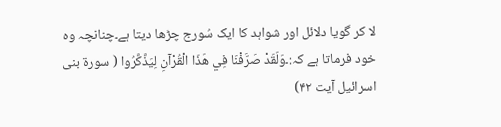لا کر گویا دلائل اور شواہد کا ایک سُورج چڑھا دیتا ہے۔چنانچہ وہ خود فرماتا ہے کہ:۔وَلَقَدْ صَرَّفْنَا فِي هَذَا الْقُرْآنِ لِيَذَّكَّرُوا ( سورۃ بنی اسرائیل آیت ۴۲)